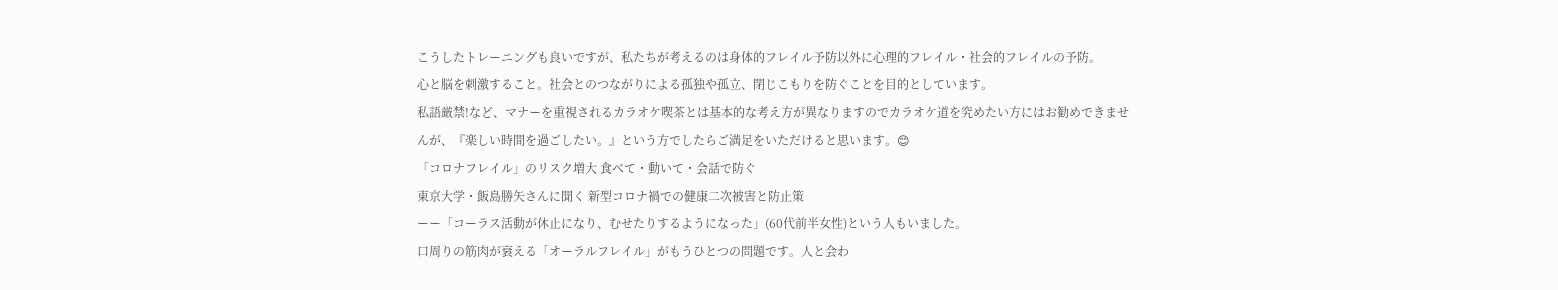こうしたトレーニングも良いですが、私たちが考えるのは身体的フレイル予防以外に心理的フレイル・社会的フレイルの予防。
心と脳を刺激すること。社会とのつながりによる孤独や孤立、閉じこもりを防ぐことを目的としています。
私語厳禁!など、マナーを重視されるカラオケ喫茶とは基本的な考え方が異なりますのでカラオケ道を究めたい方にはお勧めできませんが、『楽しい時間を過ごしたい。』という方でしたらご満足をいただけると思います。😊
「コロナフレイル」のリスク増大 食べて・動いて・会話で防ぐ
東京大学・飯島勝矢さんに聞く 新型コロナ禍での健康二次被害と防止策
ーー「コーラス活動が休止になり、むせたりするようになった」(60代前半女性)という人もいました。
口周りの筋肉が衰える「オーラルフレイル」がもうひとつの問題です。人と会わ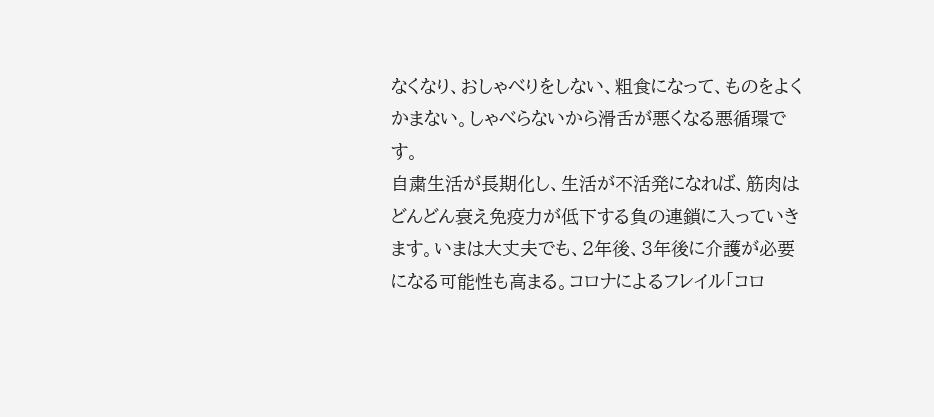なくなり、おしゃべりをしない、粗食になって、ものをよくかまない。しゃべらないから滑舌が悪くなる悪循環です。
自粛生活が長期化し、生活が不活発になれば、筋肉はどんどん衰え免疫力が低下する負の連鎖に入っていきます。いまは大丈夫でも、2年後、3年後に介護が必要になる可能性も高まる。コロナによるフレイル「コロ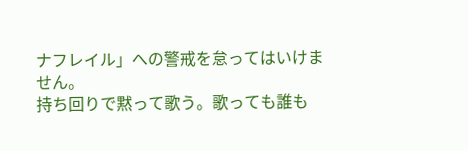ナフレイル」への警戒を怠ってはいけません。
持ち回りで黙って歌う。歌っても誰も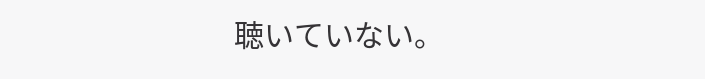聴いていない。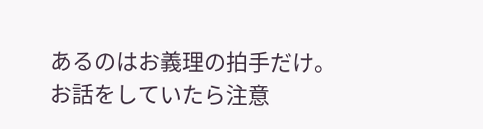あるのはお義理の拍手だけ。
お話をしていたら注意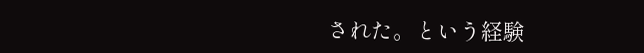された。という経験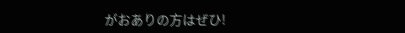がおありの方はぜひ!